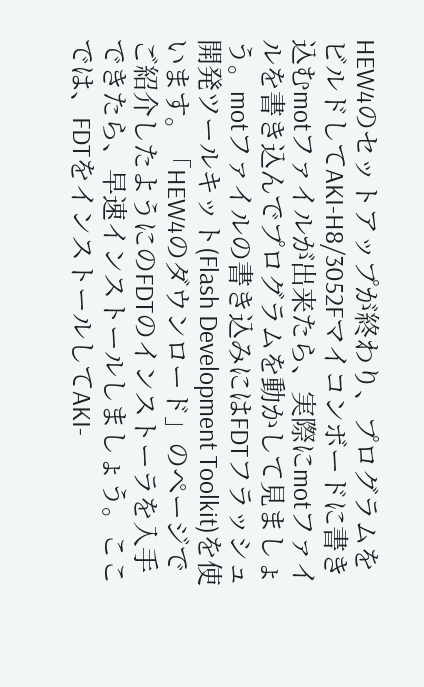HEW4のセットアップが終わり、プログラムをビルドしてAKI-H8/3052Fマイコンボードに書き込むmotファイルが出来たら、実際にmotファイルを書き込んでプログラムを動かして見ましょう。motファイルの書き込みにはFDTフラッシュ開発ツールキット(Flash Development Toolkit)を使います。「HEW4のダウンロード」のページでご紹介したようにのFDTのインストーラを入手できたら、早速インストールしましょう。ここでは、FDTをインストールしてAKI-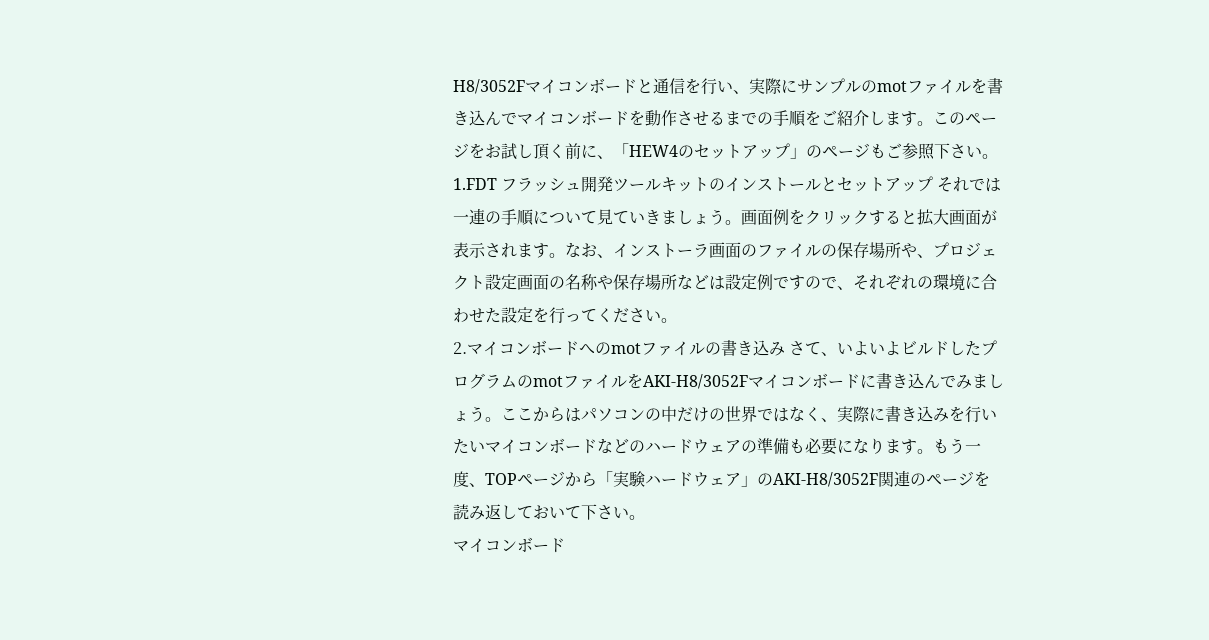H8/3052Fマイコンボードと通信を行い、実際にサンプルのmotファイルを書き込んでマイコンボードを動作させるまでの手順をご紹介します。このページをお試し頂く前に、「HEW4のセットアップ」のページもご参照下さい。 1.FDT フラッシュ開発ツールキットのインストールとセットアップ それでは一連の手順について見ていきましょう。画面例をクリックすると拡大画面が表示されます。なお、インストーラ画面のファイルの保存場所や、プロジェクト設定画面の名称や保存場所などは設定例ですので、それぞれの環境に合わせた設定を行ってください。
2.マイコンボードへのmotファイルの書き込み さて、いよいよビルドしたプログラムのmotファイルをAKI-H8/3052Fマイコンボードに書き込んでみましょう。ここからはパソコンの中だけの世界ではなく、実際に書き込みを行いたいマイコンボードなどのハードウェアの準備も必要になります。もう一度、TOPページから「実験ハードウェア」のAKI-H8/3052F関連のページを読み返しておいて下さい。
マイコンボード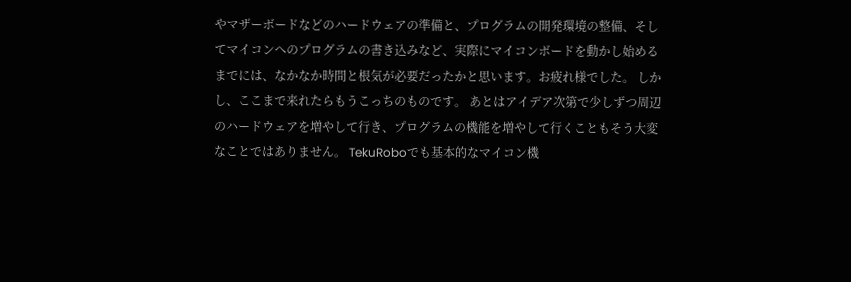やマザーボードなどのハードウェアの準備と、プログラムの開発環境の整備、そしてマイコンへのプログラムの書き込みなど、実際にマイコンボードを動かし始めるまでには、なかなか時間と根気が必要だったかと思います。お疲れ様でした。 しかし、ここまで来れたらもうこっちのものです。 あとはアイデア次第で少しずつ周辺のハードウェアを増やして行き、プログラムの機能を増やして行くこともそう大変なことではありません。 TekuRoboでも基本的なマイコン機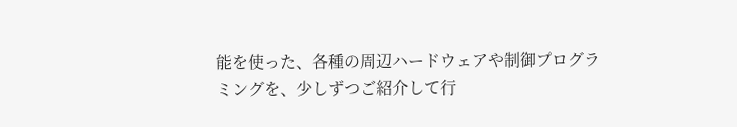能を使った、各種の周辺ハードウェアや制御プログラミングを、少しずつご紹介して行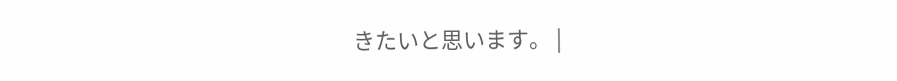きたいと思います。 |